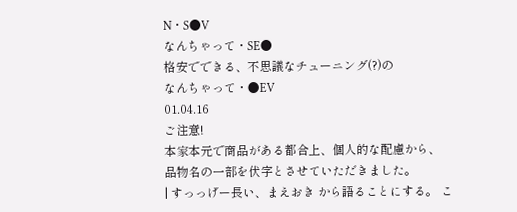N・S●V
なんちゃって・SE●
格安でできる、不思議なチューニング(?)の
なんちゃって・●EV
01.04.16
ご注意!
本家本元で商品がある都合上、個人的な配慮から、
品物名の一部を伏字とさせていただきました。
| すっっげー長い、まえおき から語ることにする。 こ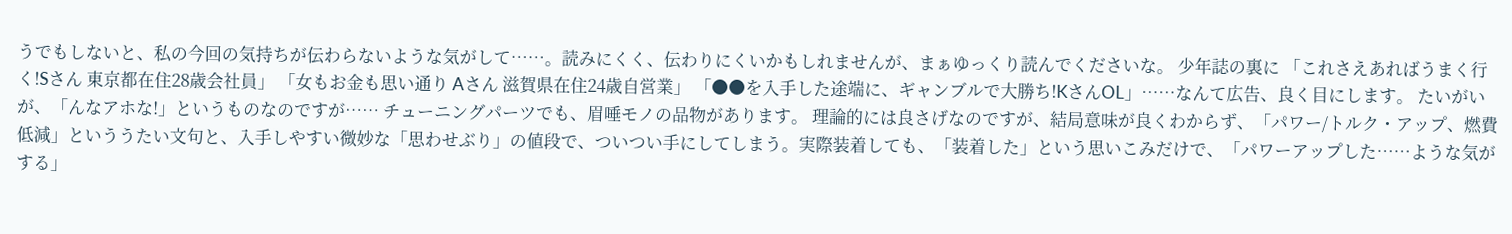うでもしないと、私の今回の気持ちが伝わらないような気がして……。読みにくく、伝わりにくいかもしれませんが、まぁゆっくり読んでくださいな。 少年誌の裏に 「これさえあればうまく行く!Sさん 東京都在住28歳会社員」 「女もお金も思い通り Aさん 滋賀県在住24歳自営業」 「●●を入手した途端に、ギャンブルで大勝ち!KさんOL」……なんて広告、良く目にします。 たいがいが、「んなアホな!」というものなのですが…… チューニングパーツでも、眉唾モノの品物があります。 理論的には良さげなのですが、結局意味が良くわからず、「パワー/トルク・アップ、燃費低減」といううたい文句と、入手しやすい微妙な「思わせぶり」の値段で、ついつい手にしてしまう。実際装着しても、「装着した」という思いこみだけで、「パワーアップした……ような気がする」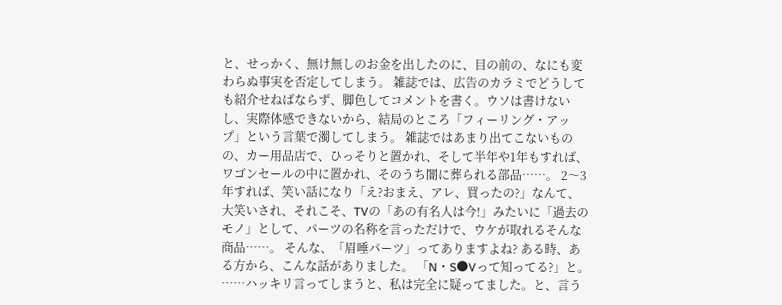と、せっかく、無け無しのお金を出したのに、目の前の、なにも変わらぬ事実を否定してしまう。 雑誌では、広告のカラミでどうしても紹介せねばならず、脚色してコメントを書く。ウソは書けないし、実際体感できないから、結局のところ「フィーリング・アップ」という言葉で濁してしまう。 雑誌ではあまり出てこないものの、カー用品店で、ひっそりと置かれ、そして半年や1年もすれば、ワゴンセールの中に置かれ、そのうち闇に葬られる部品……。 2〜3年すれば、笑い話になり「え?おまえ、アレ、買ったの?」なんて、大笑いされ、それこそ、TVの「あの有名人は今!」みたいに「過去のモノ」として、パーツの名称を言っただけで、ウケが取れるそんな商品……。 そんな、「眉唾パーツ」ってありますよね? ある時、ある方から、こんな話がありました。 「N・S●Vって知ってる?」と。 ……ハッキリ言ってしまうと、私は完全に疑ってました。と、言う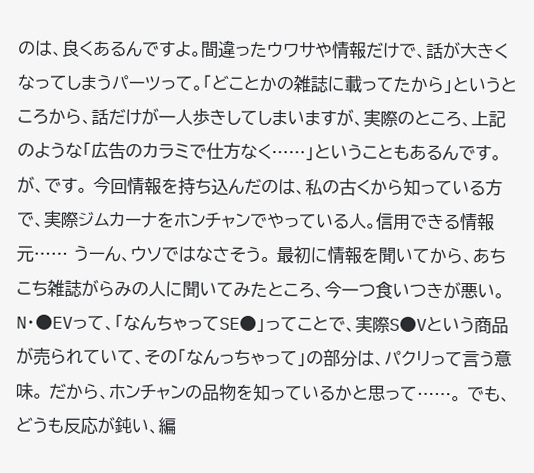のは、良くあるんですよ。間違ったウワサや情報だけで、話が大きくなってしまうパーツって。「どことかの雑誌に載ってたから」というところから、話だけが一人歩きしてしまいますが、実際のところ、上記のような「広告のカラミで仕方なく……」ということもあるんです。 が、です。 今回情報を持ち込んだのは、私の古くから知っている方で、実際ジムカーナをホンチャンでやっている人。信用できる情報元…… うーん、ウソではなさそう。 最初に情報を聞いてから、あちこち雑誌がらみの人に聞いてみたところ、今一つ食いつきが悪い。 N・●EVって、「なんちゃってSE●」ってことで、実際S●Vという商品が売られていて、その「なんっちゃって」の部分は、パクリって言う意味。 だから、ホンチャンの品物を知っているかと思って……。 でも、どうも反応が鈍い、編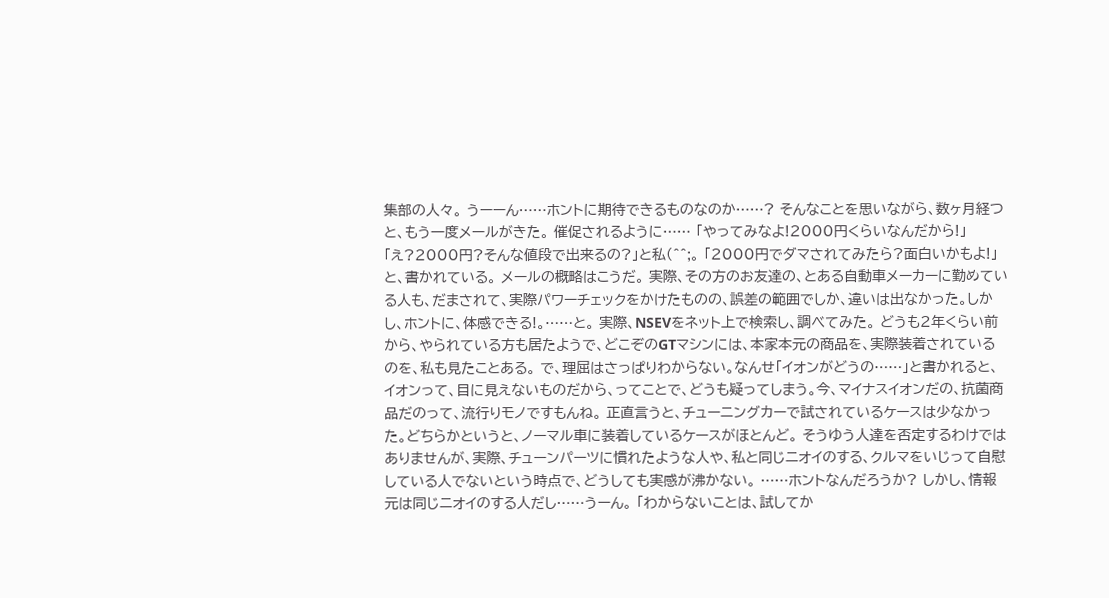集部の人々。 うーーん……ホントに期待できるものなのか……? そんなことを思いながら、数ヶ月経つと、もう一度メールがきた。 催促されるように…… 「やってみなよ!2000円くらいなんだから!」 「え?2000円?そんな値段で出来るの?」と私(^^;。 「2000円でダマされてみたら?面白いかもよ!」 と、書かれている。 メールの概略はこうだ。 実際、その方のお友達の、とある自動車メーカーに勤めている人も、だまされて、実際パワーチェックをかけたものの、誤差の範囲でしか、違いは出なかった。しかし、ホントに、体感できる!。……と。 実際、NSEVをネット上で検索し、調べてみた。 どうも2年くらい前から、やられている方も居たようで、どこぞのGTマシンには、本家本元の商品を、実際装着されているのを、私も見たことある。 で、理屈はさっぱりわからない。なんせ「イオンがどうの……」と書かれると、イオンって、目に見えないものだから、ってことで、どうも疑ってしまう。今、マイナスイオンだの、抗菌商品だのって、流行りモノですもんね。 正直言うと、チューニングカーで試されているケースは少なかった。どちらかというと、ノーマル車に装着しているケースがほとんど。 そうゆう人達を否定するわけではありませんが、実際、チューンパーツに慣れたような人や、私と同じニオイのする、クルマをいじって自慰している人でないという時点で、どうしても実感が沸かない。 ……ホントなんだろうか? しかし、情報元は同じニオイのする人だし……うーん。 「わからないことは、試してか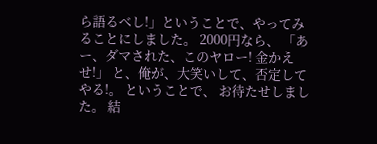ら語るべし!」ということで、やってみることにしました。 2000円なら、 「あー、ダマされた、このヤロー! 金かえせ!」 と、俺が、大笑いして、否定してやる!。 ということで、 お待たせしました。 結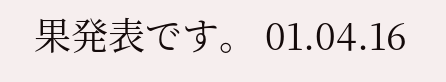果発表です。 01.04.16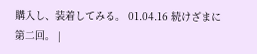購入し、装着してみる。 01.04.16 続けざまに第二回。 |